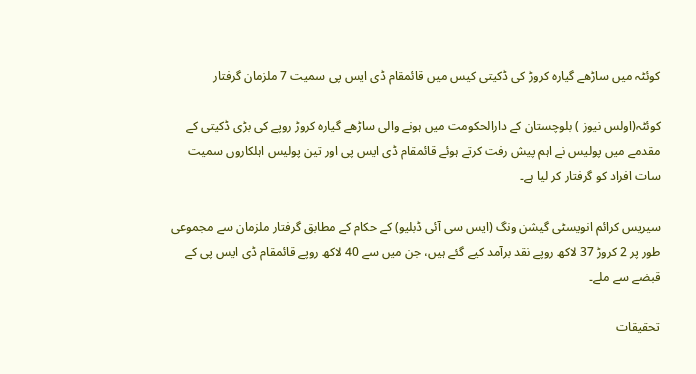کوئٹہ میں ساڑھے گیارہ کروڑ کی ڈکیتی کیس میں قائمقام ڈی ایس پی سمیت 7 ملزمان گرفتار

کوئٹہ(اولس نیوز ) بلوچستان کے دارالحکومت میں ہونے والی ساڑھے گیارہ کروڑ روپے کی بڑی ڈکیتی کے مقدمے میں پولیس نے اہم پیش رفت کرتے ہوئے قائمقام ڈی ایس پی اور تین پولیس اہلکاروں سمیت سات افراد کو گرفتار کر لیا ہے۔

سیریس کرائم انویسٹی گیشن ونگ (ایس سی آئی ڈبلیو) کے حکام کے مطابق گرفتار ملزمان سے مجموعی طور پر 2 کروڑ 37 لاکھ روپے نقد برآمد کیے گئے ہیں، جن میں سے 40 لاکھ روپے قائمقام ڈی ایس پی کے قبضے سے ملے۔

تحقیقات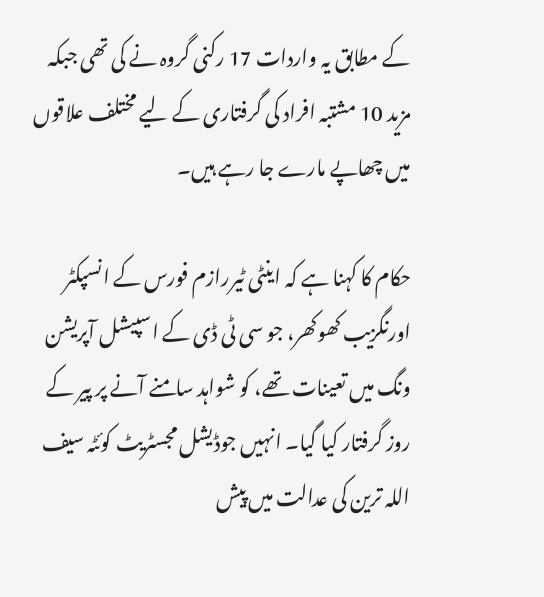کے مطابق یہ واردات 17 رکنی گروہ نے کی تھی جبکہ مزید 10 مشتبہ افراد کی گرفتاری کے لیے مختلف علاقوں میں چھاپے مارے جا رہے ہیں۔

حکام کا کہنا ہے کہ اینٹی ٹیررازم فورس کے انسپکٹر اورنگزیب کھوکھر، جو سی ٹی ڈی کے اسپیشل آپریشن ونگ میں تعینات تھے، کو شواہد سامنے آنے پر پیر کے روز گرفتار کیا گیا۔ انہیں جوڈیشل مجسٹریٹ کوئٹہ سیف اللہ ترین کی عدالت میں پیش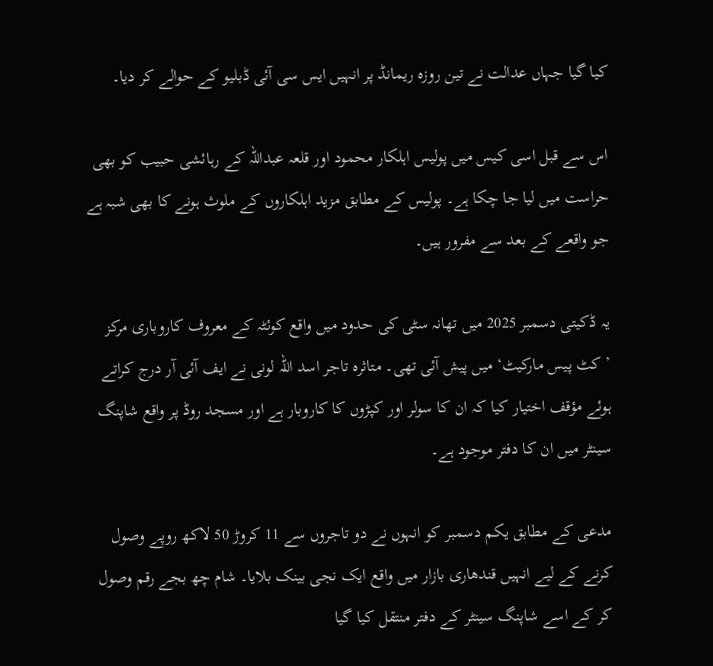کیا گیا جہاں عدالت نے تین روزہ ریمانڈ پر انہیں ایس سی آئی ڈبلیو کے حوالے کر دیا۔

اس سے قبل اسی کیس میں پولیس اہلکار محمود اور قلعہ عبداللہ کے رہائشی حبیب کو بھی حراست میں لیا جا چکا ہے۔ پولیس کے مطابق مزید اہلکاروں کے ملوث ہونے کا بھی شبہ ہے جو واقعے کے بعد سے مفرور ہیں۔

یہ ڈکیتی دسمبر 2025 میں تھانہ سٹی کی حدود میں واقع کوئٹہ کے معروف کاروباری مرکز ’کٹ پیس مارکیٹ‘ میں پیش آئی تھی۔ متاثرہ تاجر اسد اللہ لونی نے ایف آئی آر درج کراتے ہوئے مؤقف اختیار کیا کہ ان کا سولر اور کپڑوں کا کاروبار ہے اور مسجد روڈ پر واقع شاپنگ سینٹر میں ان کا دفتر موجود ہے۔

مدعی کے مطابق یکم دسمبر کو انہوں نے دو تاجروں سے 11 کروڑ 50 لاکھ روپے وصول کرنے کے لیے انہیں قندھاری بازار میں واقع ایک نجی بینک بلایا۔ شام چھ بجے رقم وصول کر کے اسے شاپنگ سینٹر کے دفتر منتقل کیا گیا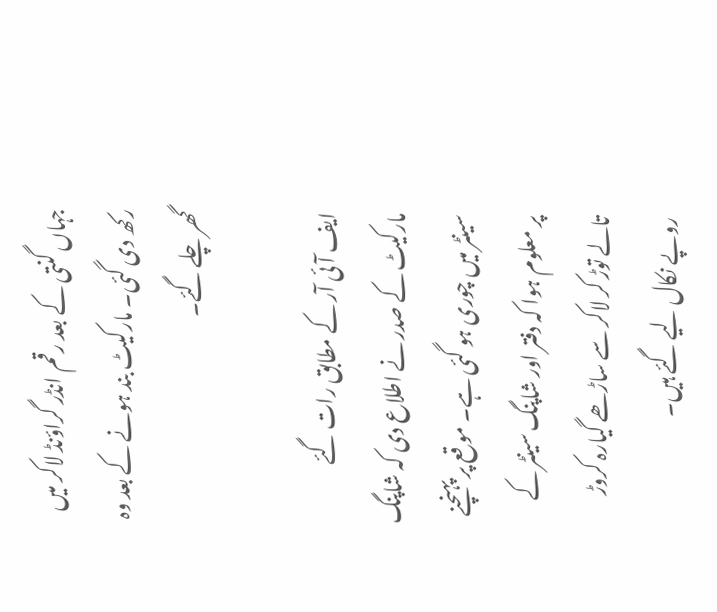جہاں گنتی کے بعد رقم انڈر گراؤنڈ لاکر میں رکھ دی گئی۔ مارکیٹ بند ہونے کے بعد وہ گھر چلے گئے۔

ایف آئی آر کے مطابق رات گئے مارکیٹ کے صدر نے اطلاع دی کہ شاپنگ سینٹر میں چوری ہو گئی ہے۔ موقع پر پہنچنے پر معلوم ہوا کہ دفتر اور شاپنگ سینٹر کے تالے توڑ کر لاکر سے ساڑھے گیارہ کروڑ روپے نکال لیے گئے ہیں۔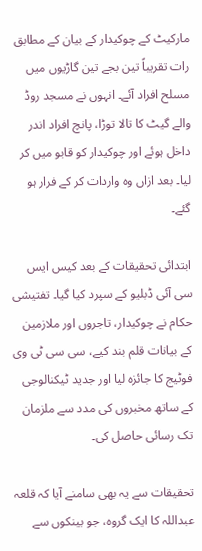مارکیٹ کے چوکیدار کے بیان کے مطابق رات تقریباً تین بجے تین گاڑیوں میں مسلح افراد آئے۔ انہوں نے مسجد روڈ والے گیٹ کا تالا توڑا، پانچ افراد اندر داخل ہوئے اور چوکیدار کو قابو میں کر لیا۔ بعد ازاں وہ واردات کر کے فرار ہو گئے۔

ابتدائی تحقیقات کے بعد کیس ایس سی آئی ڈبلیو کے سپرد کیا گیا۔ تفتیشی حکام نے چوکیدار، تاجروں اور ملازمین کے بیانات قلم بند کیے، سی سی ٹی وی فوٹیج کا جائزہ لیا اور جدید ٹیکنالوجی کے ساتھ مخبروں کی مدد سے ملزمان تک رسائی حاصل کی۔

تحقیقات سے یہ بھی سامنے آیا کہ قلعہ عبداللہ کا ایک گروہ، جو بینکوں سے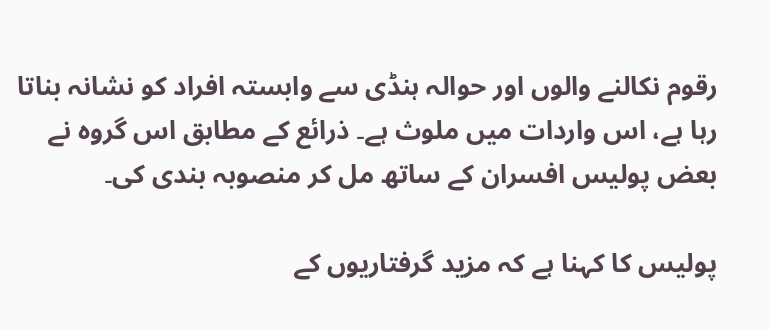رقوم نکالنے والوں اور حوالہ ہنڈی سے وابستہ افراد کو نشانہ بناتا رہا ہے، اس واردات میں ملوث ہے۔ ذرائع کے مطابق اس گروہ نے بعض پولیس افسران کے ساتھ مل کر منصوبہ بندی کی۔

پولیس کا کہنا ہے کہ مزید گرفتاریوں کے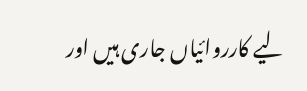لیے کارروائیاں جاری ہیں اور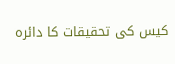کیس کی تحقیقات کا دائرہ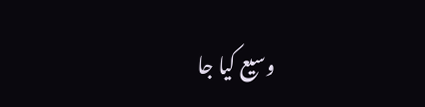وسیع کیا جا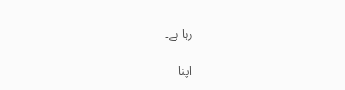رہا ہے۔

اپنا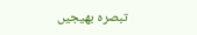تبصرہ بھیجیں